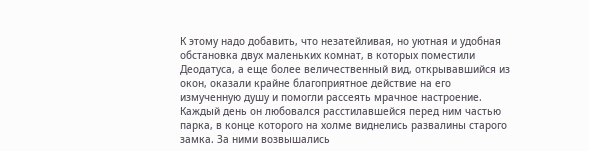К этому надо добавить, что незатейливая, но уютная и удобная обстановка двух маленьких комнат, в которых поместили Деодатуса, а еще более величественный вид, открывавшийся из окон, оказали крайне благоприятное действие на его измученную душу и помогли рассеять мрачное настроение. Каждый день он любовался расстилавшейся перед ним частью парка, в конце которого на холме виднелись развалины старого замка. За ними возвышались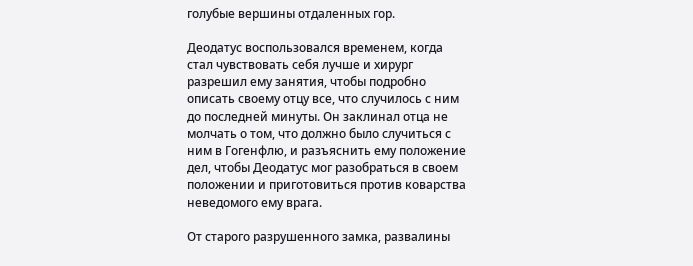голубые вершины отдаленных гор.

Деодатус воспользовался временем, когда стал чувствовать себя лучше и хирург разрешил ему занятия, чтобы подробно описать своему отцу все, что случилось с ним до последней минуты. Он заклинал отца не молчать о том, что должно было случиться с ним в Гогенфлю, и разъяснить ему положение дел, чтобы Деодатус мог разобраться в своем положении и приготовиться против коварства неведомого ему врага.

От старого разрушенного замка, развалины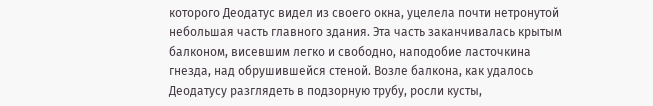которого Деодатус видел из своего окна, уцелела почти нетронутой небольшая часть главного здания. Эта часть заканчивалась крытым балконом, висевшим легко и свободно, наподобие ласточкина гнезда, над обрушившейся стеной. Возле балкона, как удалось Деодатусу разглядеть в подзорную трубу, росли кусты,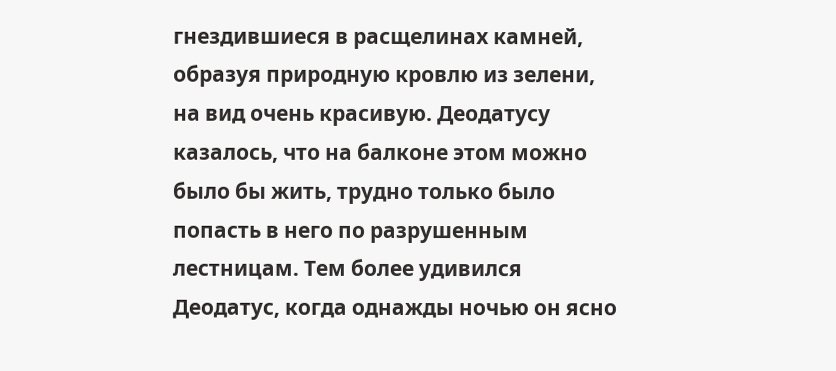гнездившиеся в расщелинах камней, образуя природную кровлю из зелени, на вид очень красивую. Деодатусу казалось, что на балконе этом можно было бы жить, трудно только было попасть в него по разрушенным лестницам. Тем более удивился Деодатус, когда однажды ночью он ясно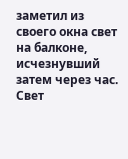заметил из своего окна свет на балконе, исчезнувший затем через час. Свет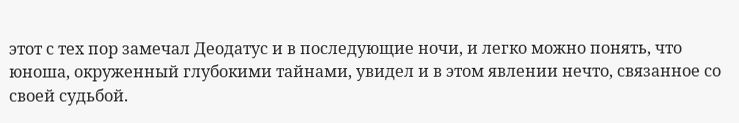этот с тех пор замечал Деодатус и в последующие ночи, и легко можно понять, что юноша, окруженный глубокими тайнами, увидел и в этом явлении нечто, связанное со своей судьбой.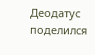Деодатус поделился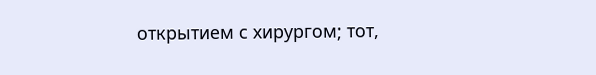открытием с хирургом; тот,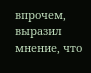впрочем, выразил мнение, что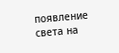появление света на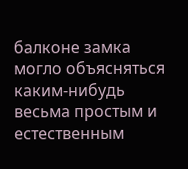балконе замка могло объясняться каким-нибудь весьма простым и естественным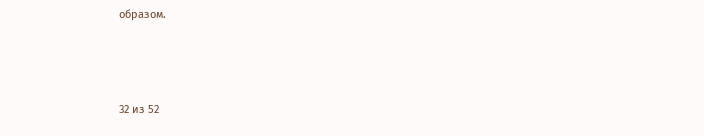образом.



32 из 52